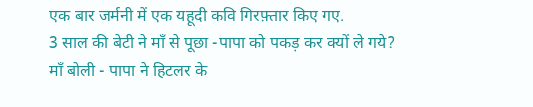एक बार जर्मनी में एक यहूदी कवि गिरफ़्तार किए गए.
3 साल की बेटी ने माँ से पूछा -पापा को पकड़ कर क्यों ले गये?
माँ बोली - पापा ने हिटलर के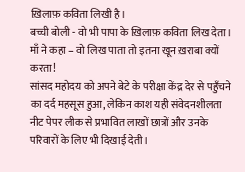ख़िलाफ़ कविता लिखी है।
बच्ची बोली - वो भी पापा के ख़िलाफ़ कविता लिख देता।
माँ ने कहा – वो लिख पाता तो इतना खून ख़राबा क्यों करता!
सांसद महोदय को अपने बेटे के परीक्षा केंद्र देर से पहुँचने का दर्द महसूस हुआ, लेकिन काश यही संवेदनशीलता नीट पेपर लीक से प्रभावित लाखों छात्रों और उनके परिवारों के लिए भी दिखाई देती।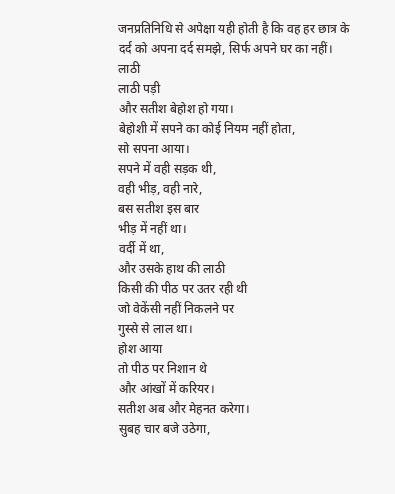जनप्रतिनिधि से अपेक्षा यही होती है कि वह हर छात्र के दर्द को अपना दर्द समझे, सिर्फ अपने घर का नहीं।
लाठी
लाठी पड़ी
और सतीश बेहोश हो गया।
बेहोशी में सपने का कोई नियम नहीं होता,
सो सपना आया।
सपने में वही सड़क थी,
वही भीड़, वही नारे,
बस सतीश इस बार
भीड़ में नहीं था।
वर्दी में था,
और उसके हाथ की लाठी
किसी की पीठ पर उतर रही थी
जो वेकेंसी नहीं निकलने पर
गुस्से से लाल था।
होश आया
तो पीठ पर निशान थे
और आंखों में करियर।
सतीश अब और मेहनत करेगा।
सुबह चार बजे उठेगा,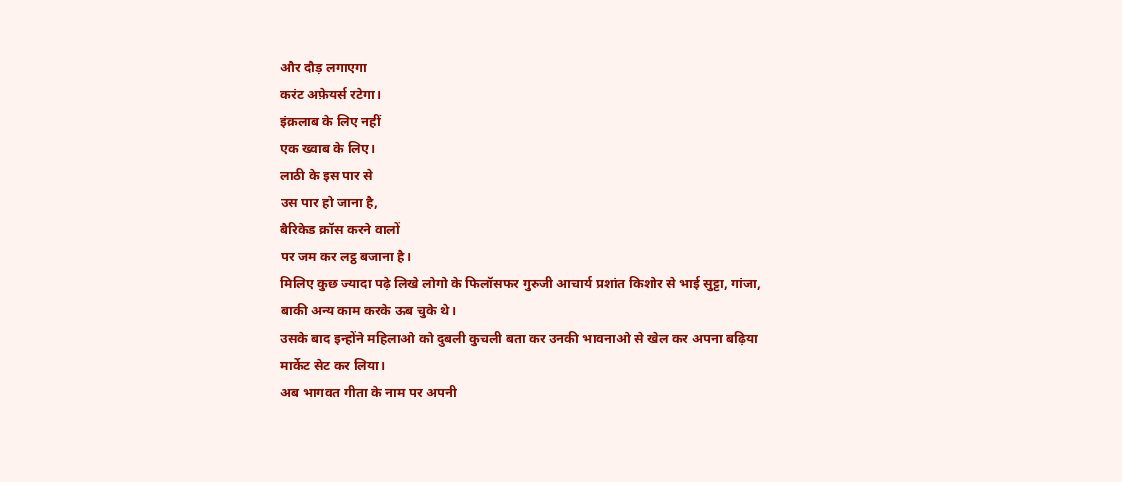और दौड़ लगाएगा
करंट अफ़ेयर्स रटेगा।
इंक़लाब के लिए नहीं
एक ख्वाब के लिए।
लाठी के इस पार से
उस पार हो जाना है,
बैरिकेड क्रॉस करने वालों
पर जम कर लट्ठ बजाना है।
मिलिए कुछ ज्यादा पढ़े लिखे लोगो के फिलॉसफर गुरुजी आचार्य प्रशांत किशोर से भाई सुट्टा, गांजा, बाकी अन्य काम करके ऊब चुके थे।
उसके बाद इन्होंने महिलाओ को दुबली कुचली बता कर उनकी भावनाओ से खेल कर अपना बढ़िया मार्केट सेट कर लिया।
अब भागवत गीता के नाम पर अपनी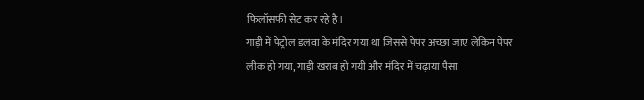फिलॉसफी सेट कर रहे है।
गाड़ी में पेट्रोल डलवा के मंदिर गया था जिससे पेपर अच्छा जाए लेकिन पेपर लीक हो गया, गाड़ी खराब हो गयी और मंदिर में चढ़ाया पैसा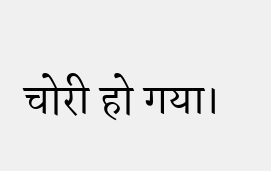चोरी हो गया।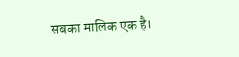सबका मालिक एक है।